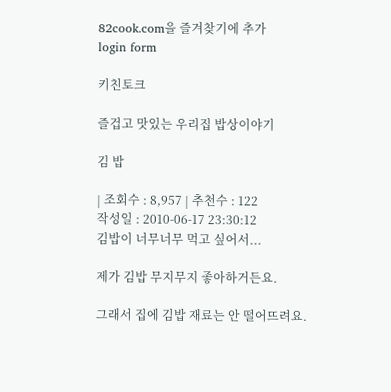82cook.com을 즐겨찾기에 추가
login form

키친토크

즐겁고 맛있는 우리집 밥상이야기

김 밥

| 조회수 : 8,957 | 추천수 : 122
작성일 : 2010-06-17 23:30:12
김밥이 너무너무 먹고 싶어서...

제가 김밥 무지무지 좋아하거든요.

그래서 집에 김밥 재료는 안 떨어뜨려요.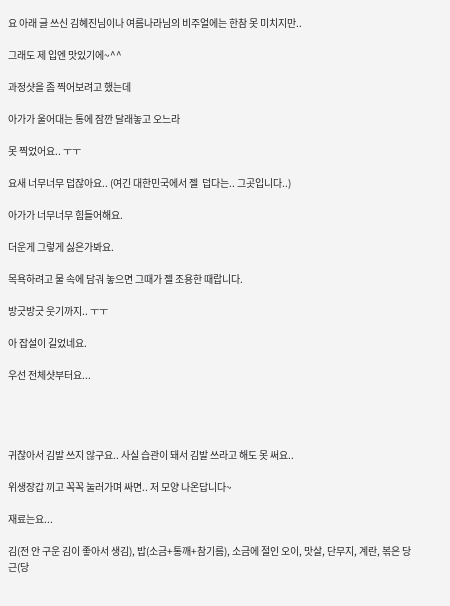요 아래 글 쓰신 김혜진님이나 여름나라님의 비주얼에는 한참 못 미치지만..

그래도 제 입엔 맛있기에~^^

과정샷을 좀 찍어보려고 했는데

아가가 울어대는 통에 잠깐 달래놓고 오느라

못 찍었어요.. ㅜㅜ

요새 너무너무 덥잖아요.. (여긴 대한민국에서 젤  덥다는.. 그곳입니다..)

아가가 너무너무 힘들어해요.

더운게 그렇게 싫은가봐요.

목욕하려고 물 속에 담궈 놓으면 그때가 젤 조용한 때랍니다.

방긋방긋 웃기까지.. ㅜㅜ

아 잡설이 길었네요.

우선 전체샷부터요...




귀찮아서 김발 쓰지 않구요.. 사실 습관이 돼서 김발 쓰라고 해도 못 써요..

위생장갑 끼고 꼭꼭 눌러가며 싸면.. 저 모양 나온답니다~

재료는요...

김(전 안 구운 김이 좋아서 생김), 밥(소금+통깨+참기름), 소금에 절인 오이, 맛살, 단무지, 계란, 볶은 당근(당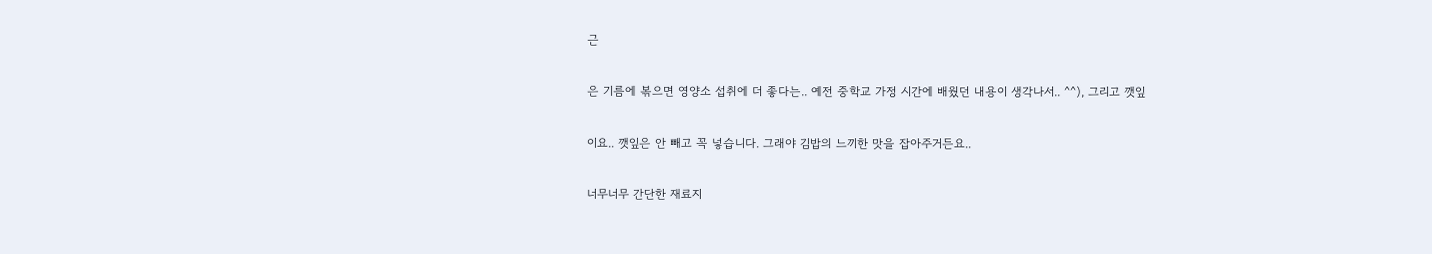근

은 기름에 볶으면 영양소 섭취에 더 좋다는.. 예전 중학교 가정 시간에 배웠던 내용이 생각나서.. ^^), 그리고 깻잎

이요.. 깻잎은 안 빼고 꼭 넣습니다. 그래야 김밥의 느끼한 맛을 잡아주거든요..

너무너무 간단한 재료지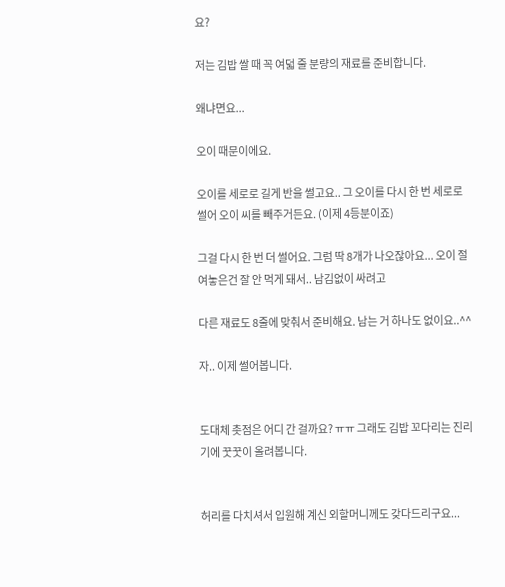요?

저는 김밥 쌀 때 꼭 여덟 줄 분량의 재료를 준비합니다.

왜냐면요...

오이 때문이에요.

오이를 세로로 길게 반을 썰고요.. 그 오이를 다시 한 번 세로로 썰어 오이 씨를 빼주거든요. (이제 4등분이죠)

그걸 다시 한 번 더 썰어요. 그럼 딱 8개가 나오잖아요... 오이 절여놓은건 잘 안 먹게 돼서.. 남김없이 싸려고

다른 재료도 8줄에 맞춰서 준비해요. 남는 거 하나도 없이요..^^

자.. 이제 썰어봅니다.


도대체 촛점은 어디 간 걸까요? ㅠㅠ 그래도 김밥 꼬다리는 진리기에 꿋꿋이 올려봅니다.


허리를 다치셔서 입원해 계신 외할머니께도 갖다드리구요...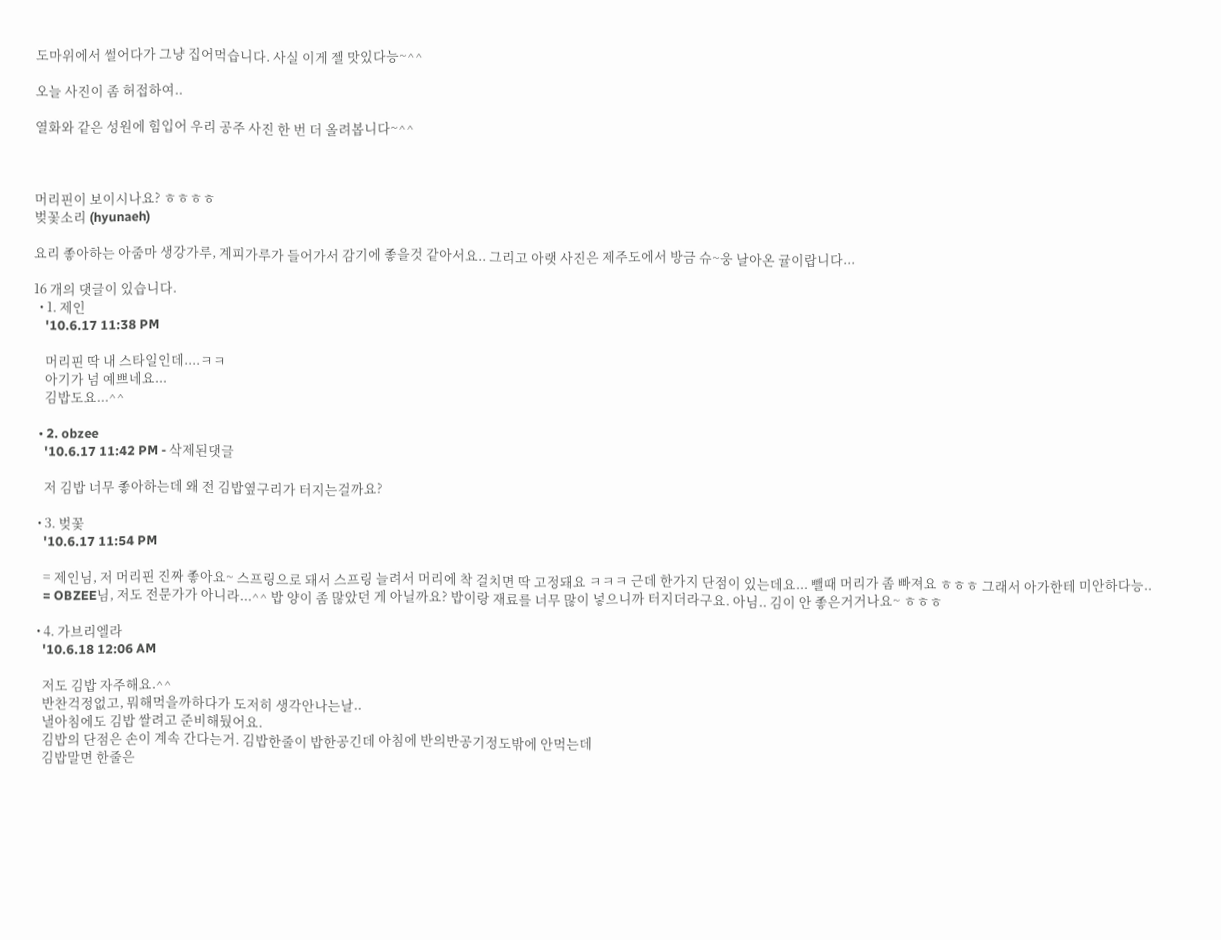도마위에서 썰어다가 그냥 집어먹습니다. 사실 이게 젤 맛있다능~^^

오늘 사진이 좀 허접하여..

열화와 같은 성원에 힘입어 우리 공주 사진 한 번 더 올려봅니다~^^



머리핀이 보이시나요? ㅎㅎㅎㅎ
벚꽃소리 (hyunaeh)

요리 좋아하는 아줌마 생강가루, 계피가루가 들어가서 감기에 좋을것 같아서요.. 그리고 아랫 사진은 제주도에서 방금 슈~웅 날아온 귤이랍니다...

16 개의 댓글이 있습니다.
  • 1. 제인
    '10.6.17 11:38 PM

    머리핀 딱 내 스타일인데....ㅋㅋ
    아기가 넘 예쁘네요...
    김밥도요...^^

  • 2. obzee
    '10.6.17 11:42 PM - 삭제된댓글

    저 김밥 너무 좋아하는데 왜 전 김밥옆구리가 터지는걸까요?

  • 3. 벚꽃
    '10.6.17 11:54 PM

    = 제인님, 저 머리핀 진짜 좋아요~ 스프링으로 돼서 스프링 늘려서 머리에 착 걸치면 딱 고정돼요 ㅋㅋㅋ 근데 한가지 단점이 있는데요... 뺄때 머리가 좀 빠져요 ㅎㅎㅎ 그래서 아가한테 미안하다능..
    = OBZEE님, 저도 전문가가 아니라...^^ 밥 양이 좀 많았던 게 아닐까요? 밥이랑 재료를 너무 많이 넣으니까 터지더라구요. 아님.. 김이 안 좋은거거나요~ ㅎㅎㅎ

  • 4. 가브리엘라
    '10.6.18 12:06 AM

    저도 김밥 자주해요.^^
    반찬걱정없고, 뭐해먹을까하다가 도저히 생각안나는날..
    낼아침에도 김밥 쌀려고 준비해뒀어요.
    김밥의 단점은 손이 계속 간다는거. 김밥한줄이 밥한공긴데 아침에 반의반공기정도밖에 안먹는데
    김밥말면 한줄은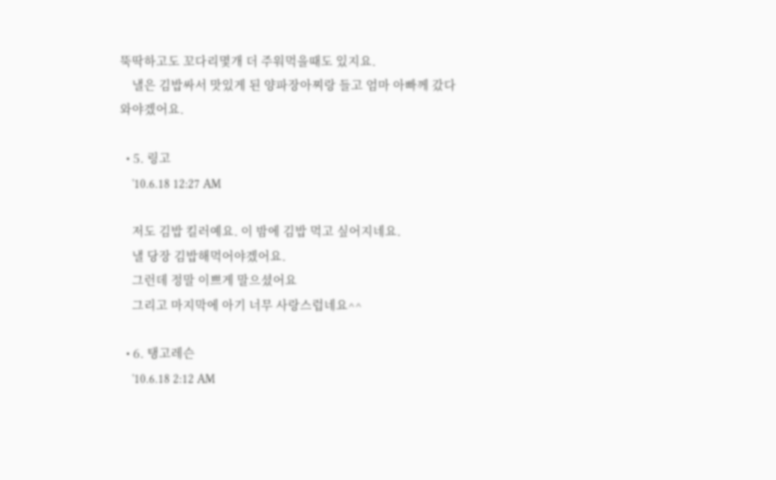뚝딱하고도 꼬다리몇개 더 주워먹을때도 있지요.
    낼은 김밥싸서 맛있게 된 양파장아찌랑 들고 엄마 아빠께 갔다와야겠어요.

  • 5. 링고
    '10.6.18 12:27 AM

    저도 김밥 킬러예요. 이 밤에 김밥 먹고 싶어지네요.
    낼 당장 김밥해먹어야겠어요.
    그런데 정말 이쁘게 말으셨어요
    그리고 마지막에 아기 너무 사랑스럽네요^^

  • 6. 탱고레슨
    '10.6.18 2:12 AM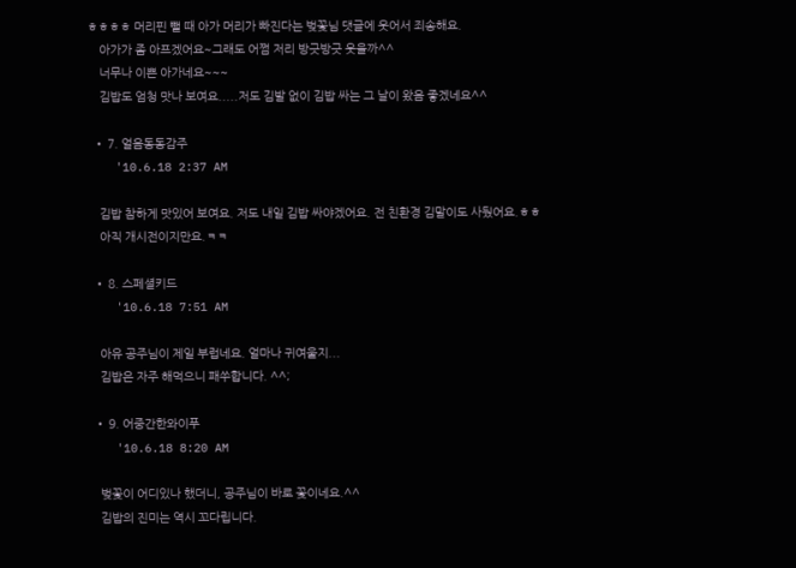ㅎㅎㅎㅎ 머리핀 뺄 때 아가 머리가 빠진다는 벚꽃님 댓글에 웃어서 죄송해요.
    아가가 좀 아프겠어요~그래도 어쩜 저리 방긋방긋 웃을까^^
    너무나 이쁜 아가네요~~~
    김밥도 엄청 맛나 보여요.....저도 김발 없이 김밥 싸는 그 날이 왔음 좋겠네요^^

  • 7. 얼음동동감주
    '10.6.18 2:37 AM

    김밥 참하게 맛있어 보여요. 저도 내일 김밥 싸야겠어요. 전 친환경 김말이도 사뒀어요.ㅎㅎ
    아직 개시전이지만요.ㅋㅋ

  • 8. 스페셜키드
    '10.6.18 7:51 AM

    아유 공주님이 제일 부럽네요. 얼마나 귀여울지...
    김밥은 자주 해먹으니 패쑤합니다. ^^;

  • 9. 어중간한와이푸
    '10.6.18 8:20 AM

    벚꽃이 어디있나 했더니, 공주님이 바로 꽃이네요.^^
    김밥의 진미는 역시 꼬다립니다.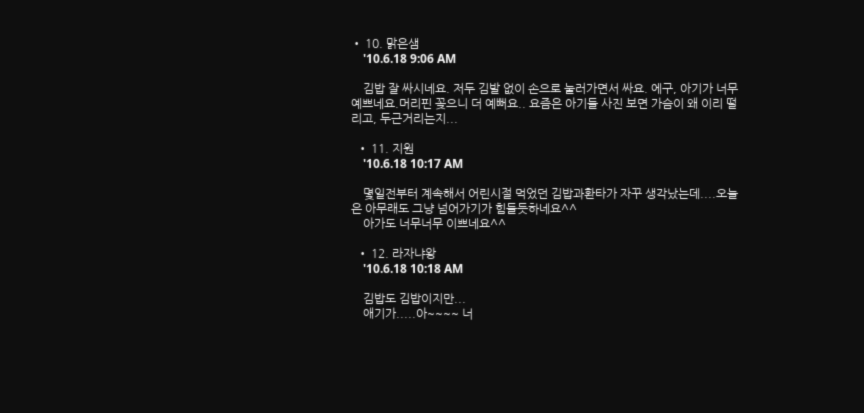• 10. 맑은샘
    '10.6.18 9:06 AM

    김밥 잘 싸시네요. 저두 김발 없이 손으로 눌러가면서 싸요. 에구, 아기가 너무 예쁘네요.머리핀 꽂으니 더 예뻐요.. 요즘은 아기들 사진 보면 가슴이 왜 이리 떨리고, 두근거리는지...

  • 11. 지원
    '10.6.18 10:17 AM

    몇일전부터 계속해서 어린시절 먹었던 김밥과환타가 자꾸 생각났는데....오늘은 아무래도 그냥 넘어가기가 힘들듯하네요^^
    아가도 너무너무 이쁘네요^^

  • 12. 라자냐왕
    '10.6.18 10:18 AM

    김밥도 김밥이지만...
    애기가.....아~~~~ 너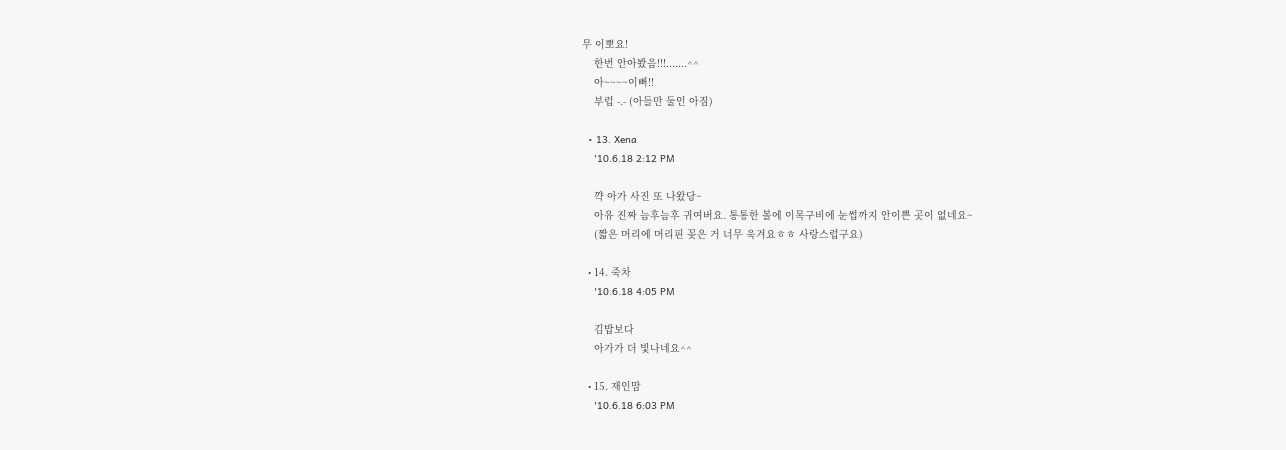무 이뽀요!
    한번 안아봤음!!!.......^^
    아~~~~이뻐!!
    부럽 -.- (아들만 둘인 아짐)

  • 13. Xena
    '10.6.18 2:12 PM

    꺅 아가 사진 또 나왔당~
    아유 진짜 늠후늠후 귀여버요. 통통한 볼에 이목구비에 눈썹까지 안이쁜 곳이 없네요~
    (짧은 머리에 머리핀 꽂은 거 너무 욱겨요ㅎㅎ 사랑스럽구요)

  • 14. 죽차
    '10.6.18 4:05 PM

    김밥보다
    아가가 더 빛나네요^^

  • 15. 재인맘
    '10.6.18 6:03 PM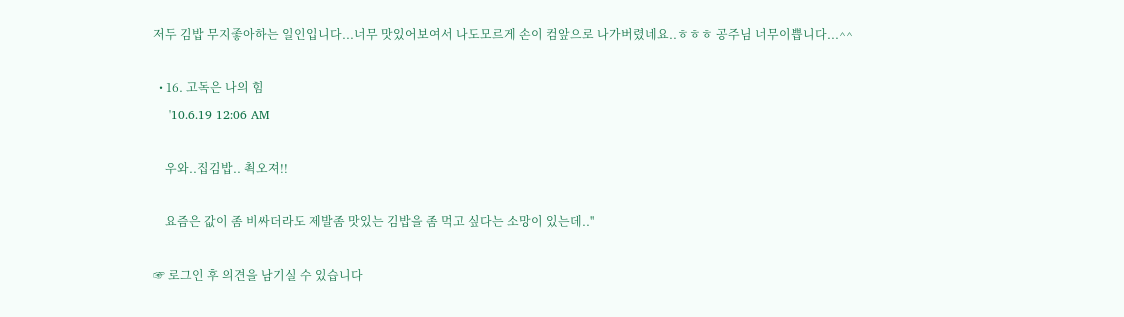저두 김밥 무지좋아하는 일인입니다...너무 맛있어보여서 나도모르게 손이 컴앞으로 나가버렸네요..ㅎㅎㅎ 공주님 너무이쁩니다...^^

  • 16. 고독은 나의 힘
    '10.6.19 12:06 AM

    우와..집김밥.. 쵝오져!!

    요즘은 값이 좀 비싸더라도 제발좀 맛있는 김밥을 좀 먹고 싶다는 소망이 있는데..''

☞ 로그인 후 의견을 남기실 수 있습니다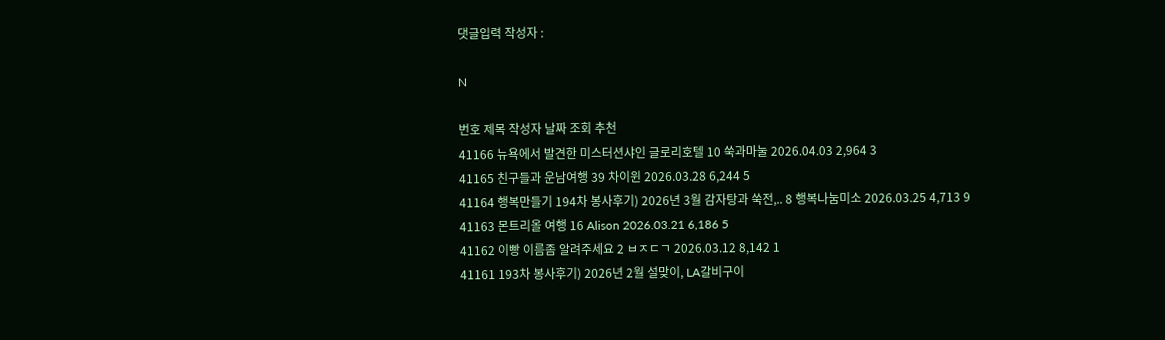댓글입력 작성자 :

N

번호 제목 작성자 날짜 조회 추천
41166 뉴욕에서 발견한 미스터션샤인 글로리호텔 10 쑥과마눌 2026.04.03 2,964 3
41165 친구들과 운남여행 39 차이윈 2026.03.28 6,244 5
41164 행복만들기 194차 봉사후기) 2026년 3월 감자탕과 쑥전,.. 8 행복나눔미소 2026.03.25 4,713 9
41163 몬트리올 여행 16 Alison 2026.03.21 6,186 5
41162 이빵 이름좀 알려주세요 2 ㅂㅈㄷㄱ 2026.03.12 8,142 1
41161 193차 봉사후기) 2026년 2월 설맞이, LA갈비구이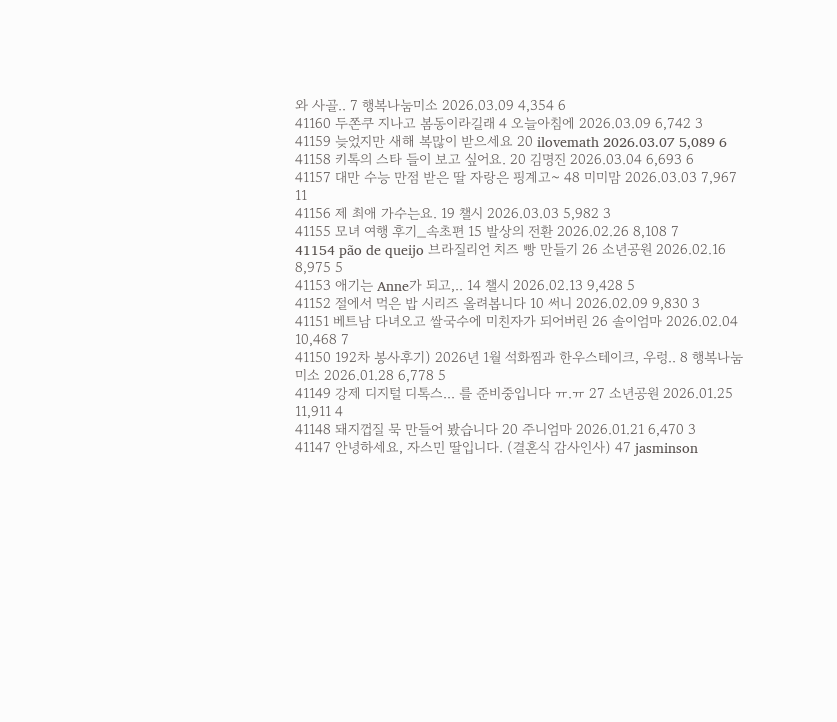와 사골.. 7 행복나눔미소 2026.03.09 4,354 6
41160 두쫀쿠 지나고 봄동이라길래 4 오늘아침에 2026.03.09 6,742 3
41159 늦었지만 새해 복많이 받으세요 20 ilovemath 2026.03.07 5,089 6
41158 키톡의 스타 들이 보고 싶어요. 20 김명진 2026.03.04 6,693 6
41157 대만 수능 만점 받은 딸 자랑은 핑계고~ 48 미미맘 2026.03.03 7,967 11
41156 제 최애 가수는요. 19 챌시 2026.03.03 5,982 3
41155 모녀 여행 후기_속초편 15 발상의 전환 2026.02.26 8,108 7
41154 pão de queijo 브라질리언 치즈 빵 만들기 26 소년공원 2026.02.16 8,975 5
41153 애기는 Anne가 되고,.. 14 챌시 2026.02.13 9,428 5
41152 절에서 먹은 밥 시리즈 올려봅니다 10 써니 2026.02.09 9,830 3
41151 베트남 다녀오고 쌀국수에 미친자가 되어버린 26 솔이엄마 2026.02.04 10,468 7
41150 192차 봉사후기) 2026년 1월 석화찜과 한우스테이크, 우렁.. 8 행복나눔미소 2026.01.28 6,778 5
41149 강제 디지털 디톡스... 를 준비중입니다 ㅠ.ㅠ 27 소년공원 2026.01.25 11,911 4
41148 돼지껍질 묵 만들어 봤습니다 20 주니엄마 2026.01.21 6,470 3
41147 안녕하세요, 자스민 딸입니다. (결혼식 감사인사) 47 jasminson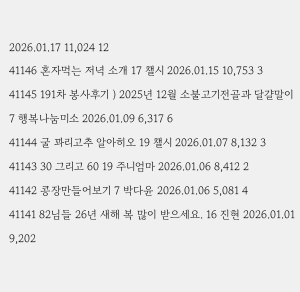2026.01.17 11,024 12
41146 혼자먹는 저녁 소개 17 챌시 2026.01.15 10,753 3
41145 191차 봉사후기 ) 2025년 12월 소불고기전골과 달걀말이 7 행복나눔미소 2026.01.09 6,317 6
41144 굴 꽈리고추 알아히오 19 챌시 2026.01.07 8,132 3
41143 30 그리고 60 19 주니엄마 2026.01.06 8,412 2
41142 콩장만들어보기 7 박다윤 2026.01.06 5,081 4
41141 82님들 26년 새해 복 많이 받으세요. 16 진현 2026.01.01 9,202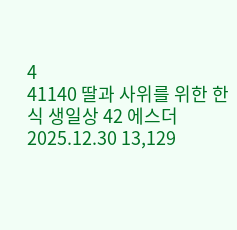4
41140 딸과 사위를 위한 한식 생일상 42 에스더 2025.12.30 13,129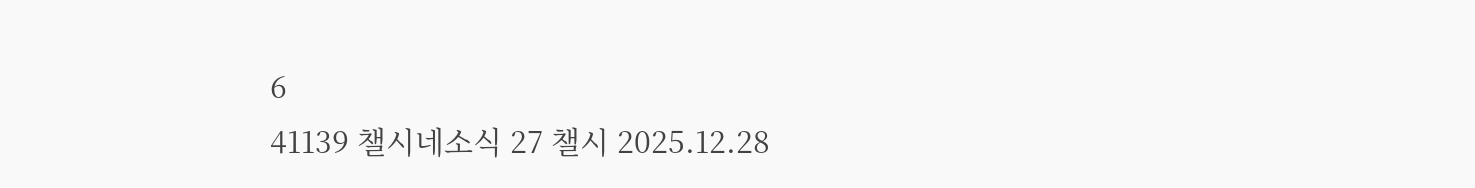6
41139 챌시네소식 27 챌시 2025.12.28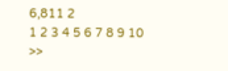6,811 2
1 2 3 4 5 6 7 8 9 10 >>